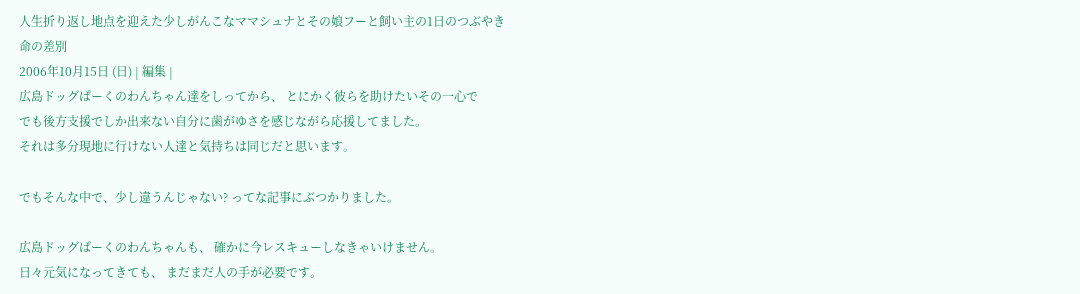人生折り返し地点を迎えた少しがんこなママシュナとその娘フーと飼い主の1日のつぶやき
命の差別
2006年10月15日 (日) | 編集 |
広島ドッグぱーくのわんちゃん達をしってから、 とにかく彼らを助けたいその一心で
でも後方支援でしか出来ない自分に歯がゆさを感じながら応援してました。
それは多分現地に行けない人達と気持ちは同じだと思います。

でもそんな中で、少し違うんじゃない? ってな記事にぶつかりました。

広島ドッグぱーくのわんちゃんも、 確かに今レスキューしなきゃいけません。
日々元気になってきても、 まだまだ人の手が必要です。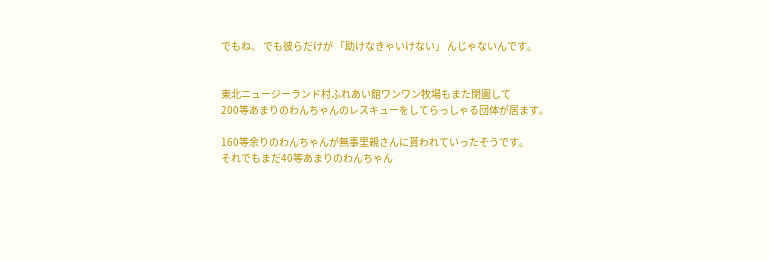でもね、 でも彼らだけが 「助けなきゃいけない」 んじゃないんです。


東北ニュージーランド村ふれあい館ワンワン牧場もまた閉園して
200等あまりのわんちゃんのレスキューをしてらっしゃる団体が居ます。

160等余りのわんちゃんが無事里親さんに貰われていったそうです。
それでもまだ40等あまりのわんちゃん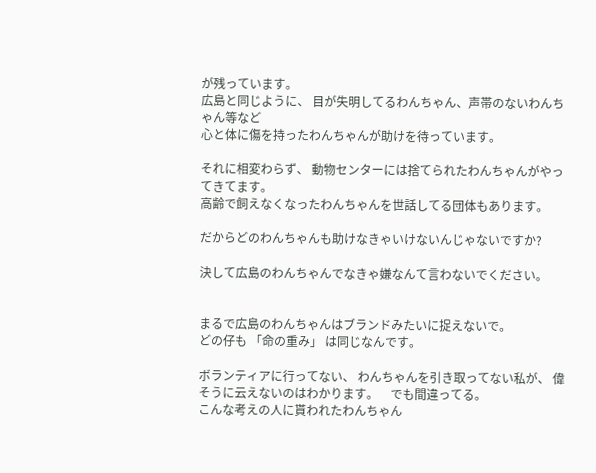が残っています。
広島と同じように、 目が失明してるわんちゃん、声帯のないわんちゃん等など
心と体に傷を持ったわんちゃんが助けを待っています。

それに相変わらず、 動物センターには捨てられたわんちゃんがやってきてます。
高齢で飼えなくなったわんちゃんを世話してる団体もあります。

だからどのわんちゃんも助けなきゃいけないんじゃないですか?

決して広島のわんちゃんでなきゃ嫌なんて言わないでください。


まるで広島のわんちゃんはブランドみたいに捉えないで。
どの仔も 「命の重み」 は同じなんです。

ボランティアに行ってない、 わんちゃんを引き取ってない私が、 偉そうに云えないのはわかります。    でも間違ってる。
こんな考えの人に貰われたわんちゃん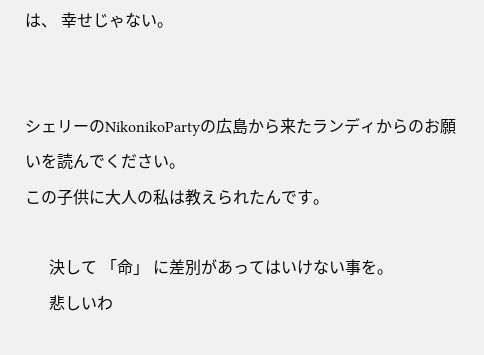は、 幸せじゃない。


シェリーのNikonikoPartyの広島から来たランディからのお願いを読んでください。
この子供に大人の私は教えられたんです。

      決して 「命」 に差別があってはいけない事を。
      悲しいわ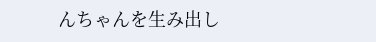んちゃんを生み出し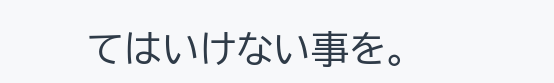てはいけない事を。